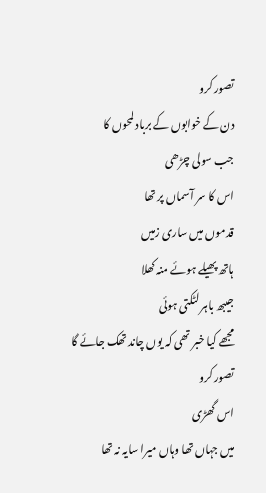تصور کرو
دن کے خوابوں کے برباد لمحوں کا
جب سولی چڑھی
اس کا سر آسماں پر تھا
قدموں میں ساری زمیں
ہاتھ پھیلے ہوئے منہ کھلا
جیبھ باہر لٹکتی ہوئی
مجھے کیا خبر تھی کہ یوں چاند تھک جائے گا
تصور کرو
اس گھڑی
میں جہاں تھا وہاں میرا سایہ نہ تھا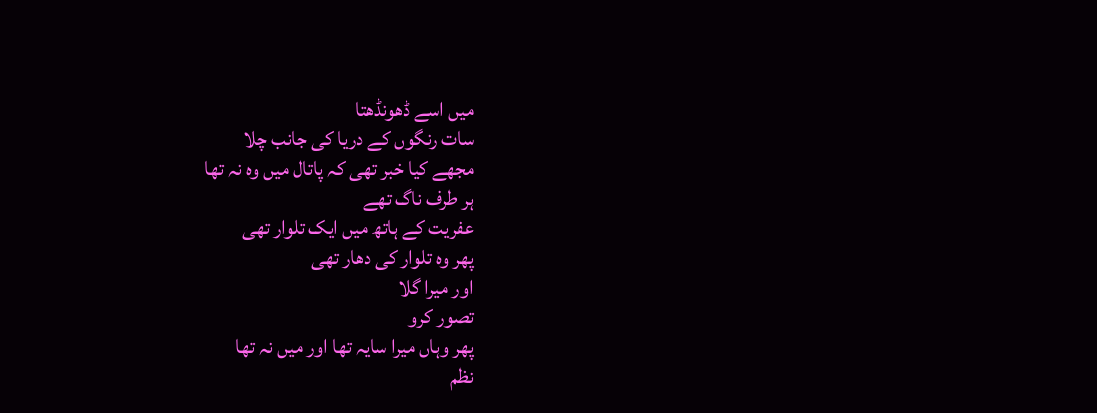میں اسے ڈھونڈھتا
سات رنگوں کے دریا کی جانب چلا
مجھے کیا خبر تھی کہ پاتال میں وہ نہ تھا
ہر طرف ناگ تھے
عفریت کے ہاتھ میں ایک تلوار تھی
پھر وہ تلوار کی دھار تھی
اور میرا گلا
تصور کرو
پھر وہاں میرا سایہ تھا اور میں نہ تھا
نظم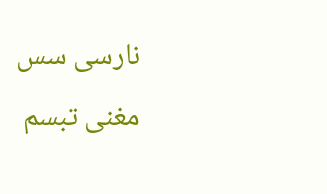نارسی سس
مغنی تبسم